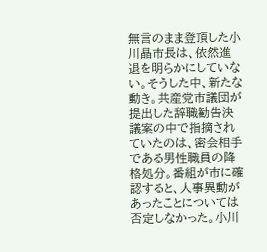無言のまま登頂した小川晶市長は、依然進退を明らかにしていない。そうした中、新たな動き。共産党市議団が提出した辞職勧告決議案の中で指摘されていたのは、密会相手である男性職員の降格処分。番組が市に確認すると、人事異動があったことについては否定しなかった。小川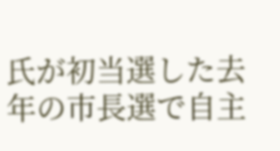氏が初当選した去年の市長選で自主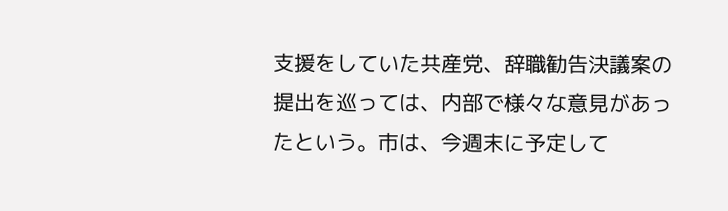支援をしていた共産党、辞職勧告決議案の提出を巡っては、内部で様々な意見があったという。市は、今週末に予定して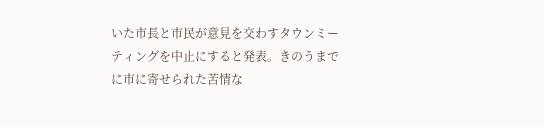いた市長と市民が意見を交わすタウンミーティングを中止にすると発表。きのうまでに市に寄せられた苦情な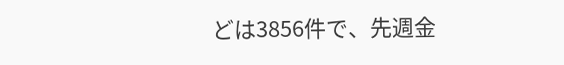どは3856件で、先週金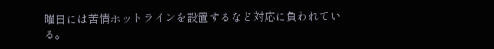曜日には苦情ホットラインを設置するなど対応に負われている。